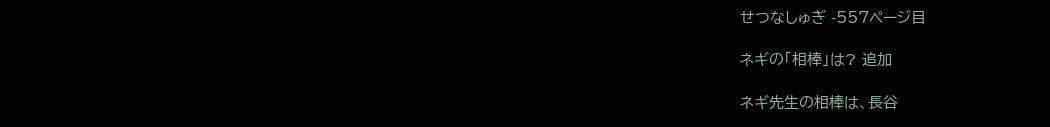せつなしゅぎ -557ページ目

ネギの「相棒」は? 追加

ネギ先生の相棒は、長谷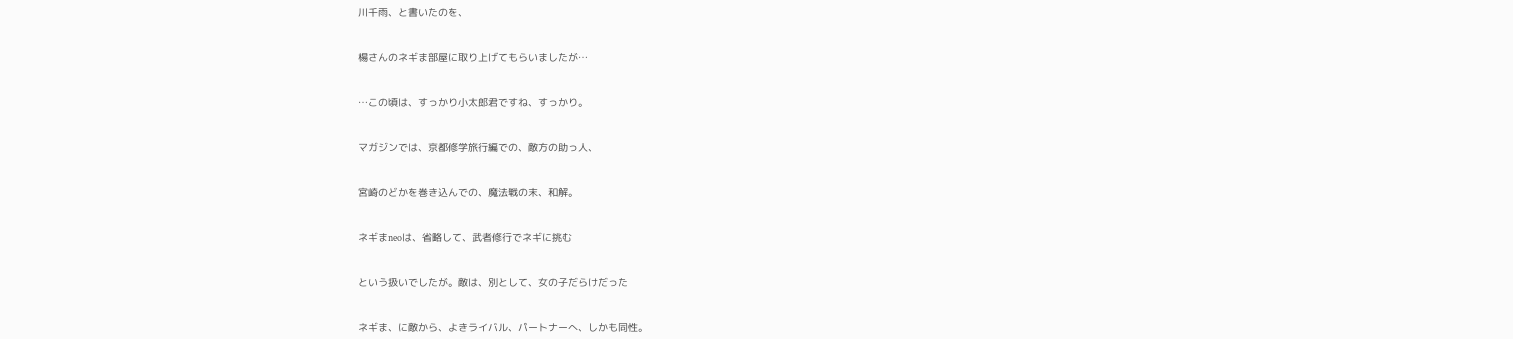川千雨、と書いたのを、


楊さんのネギま部屋に取り上げてもらいましたが…


…この頃は、すっかり小太郎君ですね、すっかり。


マガジンでは、京都修学旅行編での、敵方の助っ人、


宮崎のどかを巻き込んでの、魔法戦の末、和解。


ネギまneoは、省略して、武者修行でネギに挑む


という扱いでしたが。敵は、別として、女の子だらけだった


ネギま、に敵から、よきライバル、パートナーへ、しかも同性。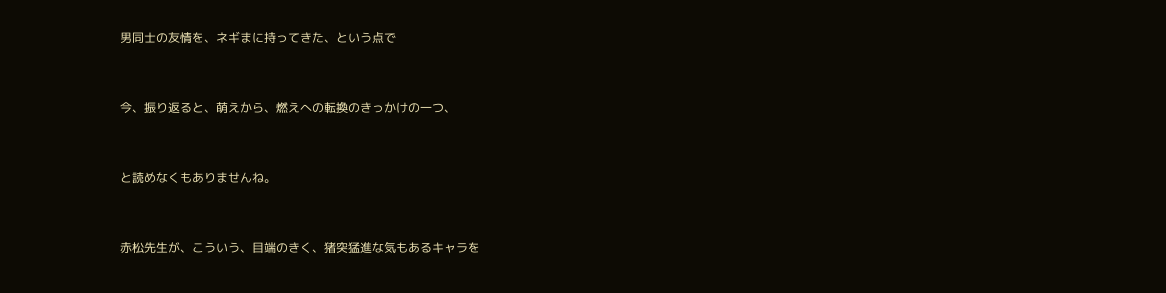男同士の友情を、ネギまに持ってきた、という点で


今、振り返ると、萌えから、燃えへの転換のきっかけの一つ、


と読めなくもありませんね。


赤松先生が、こういう、目端のきく、猪突猛進な気もあるキャラを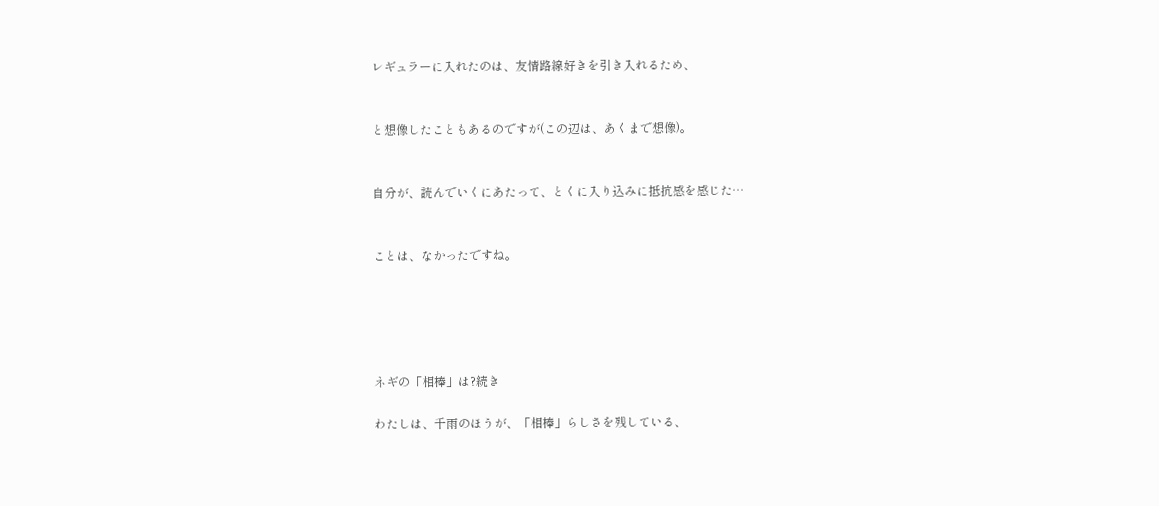レギュラーに入れたのは、友情路線好きを引き入れるため、


と想像したこともあるのですが(この辺は、あくまで想像)。


自分が、読んでいくにあたって、とくに入り込みに抵抗感を感じた…


ことは、なかったですね。





ネギの「相棒」は?続き

わたしは、千雨のほうが、「相棒」らしさを残している、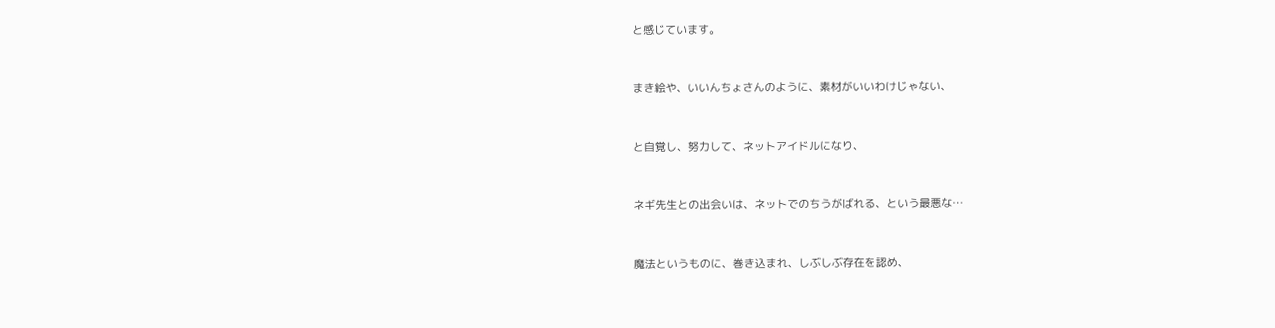と感じています。


まき絵や、いいんちょさんのように、素材がいいわけじゃない、


と自覚し、努力して、ネットアイドルになり、


ネギ先生との出会いは、ネットでのちうがばれる、という最悪な…


魔法というものに、巻き込まれ、しぶしぶ存在を認め、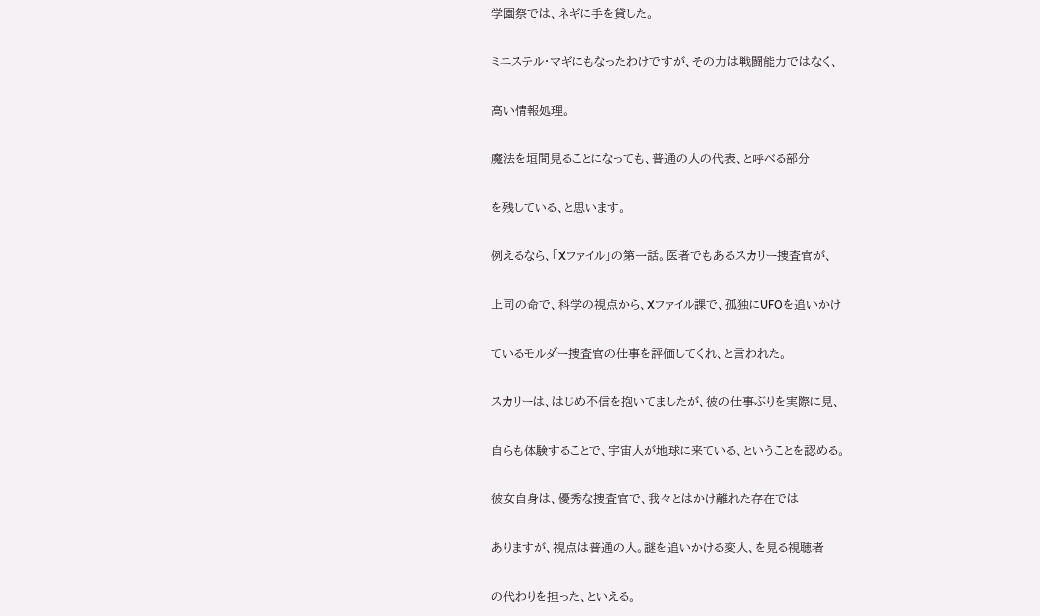学園祭では、ネギに手を貸した。


ミニステル・マギにもなったわけですが、その力は戦闘能力ではなく、


高い情報処理。


魔法を垣間見ることになっても、普通の人の代表、と呼べる部分


を残している、と思います。


例えるなら、「Xファイル」の第一話。医者でもあるスカリー捜査官が、


上司の命で、科学の視点から、Xファイル課で、孤独にUFOを追いかけ


ているモルダー捜査官の仕事を評価してくれ、と言われた。


スカリーは、はじめ不信を抱いてましたが、彼の仕事ぶりを実際に見、


自らも体験することで、宇宙人が地球に来ている、ということを認める。


彼女自身は、優秀な捜査官で、我々とはかけ離れた存在では


ありますが、視点は普通の人。謎を追いかける変人、を見る視聴者


の代わりを担った、といえる。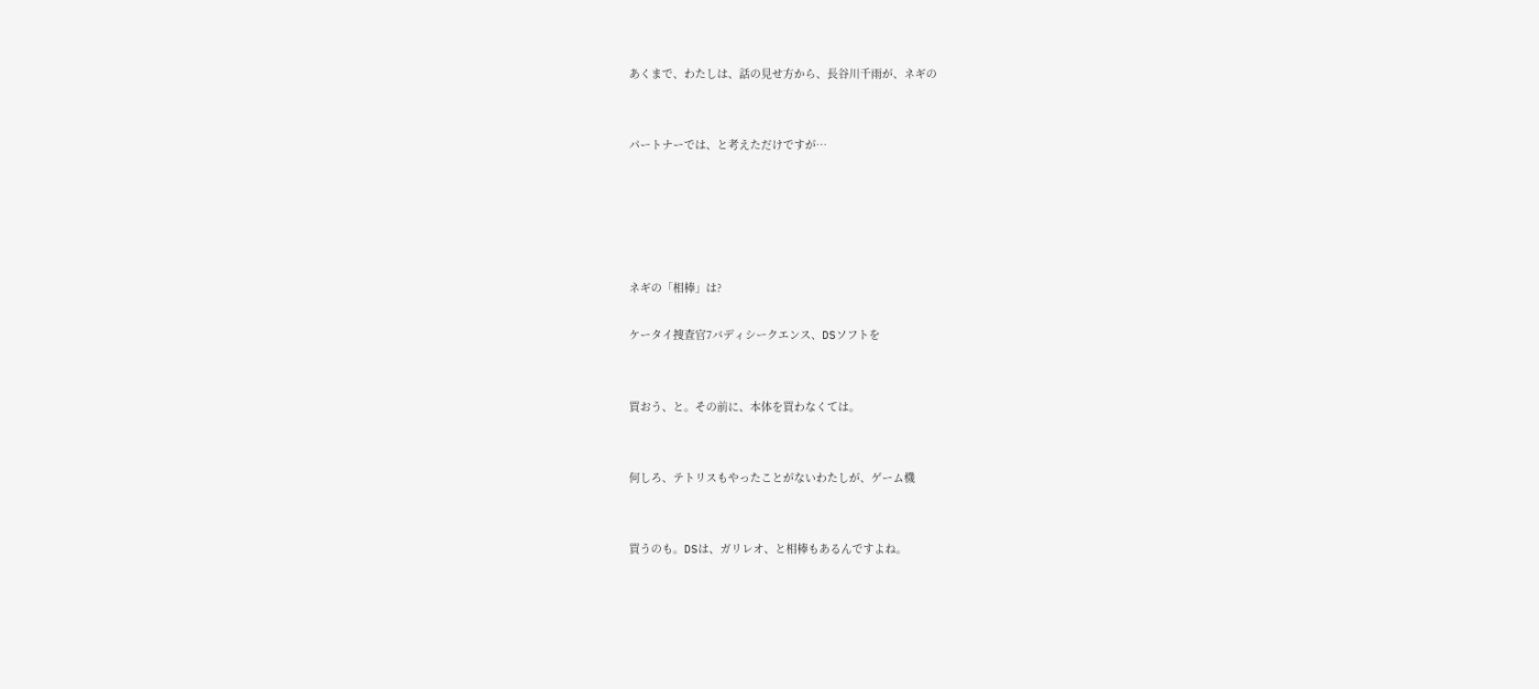あくまで、わたしは、話の見せ方から、長谷川千雨が、ネギの


パートナーでは、と考えただけですが…





ネギの「相棒」は?

ケータイ捜査官7バディシークエンス、DSソフトを


買おう、と。その前に、本体を買わなくては。


何しろ、テトリスもやったことがないわたしが、ゲーム機


買うのも。DSは、ガリレオ、と相棒もあるんですよね。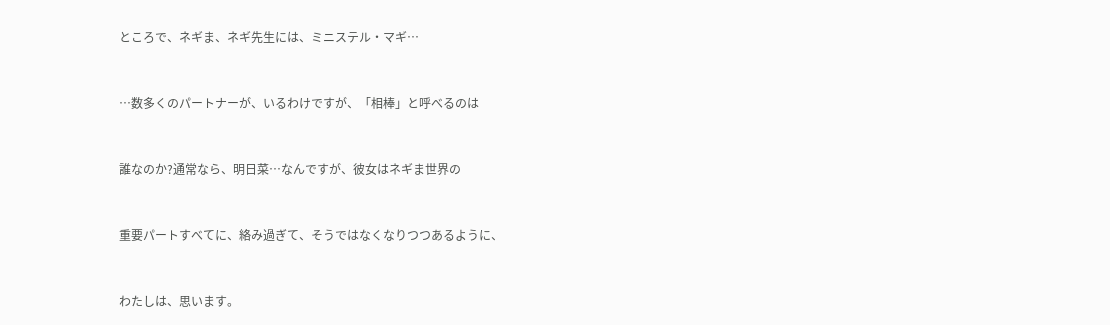ところで、ネギま、ネギ先生には、ミニステル・マギ…


…数多くのパートナーが、いるわけですが、「相棒」と呼べるのは


誰なのか?通常なら、明日菜…なんですが、彼女はネギま世界の


重要パートすべてに、絡み過ぎて、そうではなくなりつつあるように、


わたしは、思います。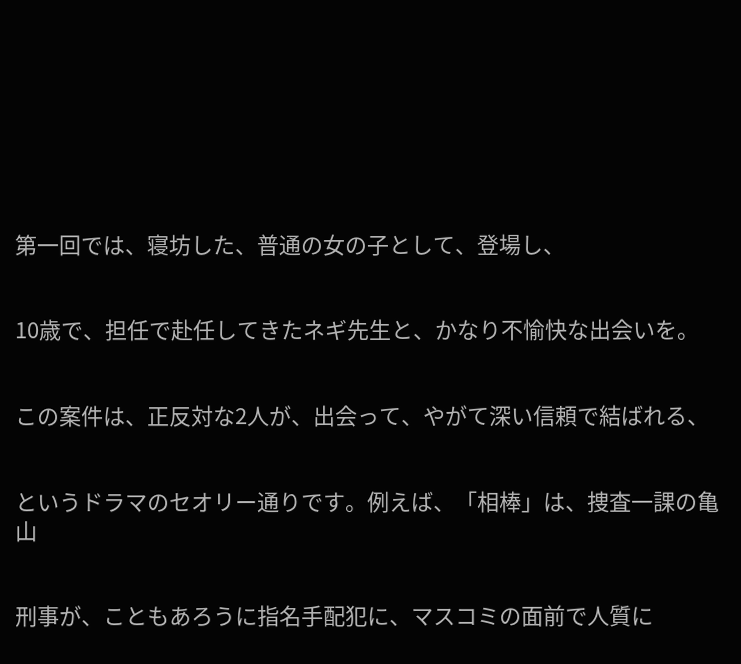第一回では、寝坊した、普通の女の子として、登場し、


10歳で、担任で赴任してきたネギ先生と、かなり不愉快な出会いを。


この案件は、正反対な2人が、出会って、やがて深い信頼で結ばれる、


というドラマのセオリー通りです。例えば、「相棒」は、捜査一課の亀山


刑事が、こともあろうに指名手配犯に、マスコミの面前で人質に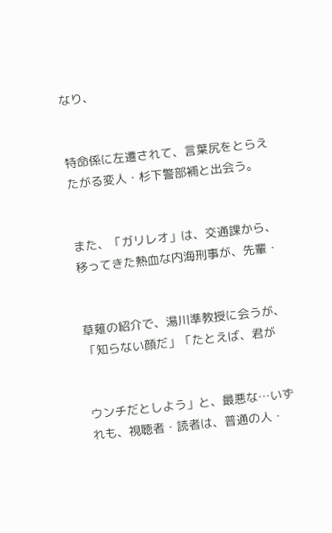なり、


特命係に左遷されて、言葉尻をとらえたがる変人・杉下警部補と出会う。


また、「ガリレオ」は、交通課から、移ってきた熱血な内海刑事が、先輩・


草薙の紹介で、湯川準教授に会うが、「知らない顔だ」「たとえば、君が


ウンチだとしよう」と、最悪な…いずれも、視聴者・読者は、普通の人・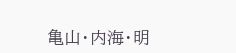亀山・内海・明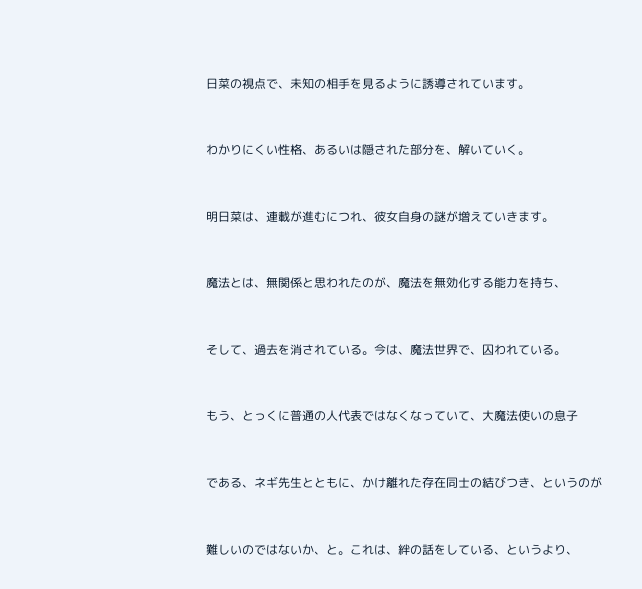日菜の視点で、未知の相手を見るように誘導されています。


わかりにくい性格、あるいは隠された部分を、解いていく。


明日菜は、連載が進むにつれ、彼女自身の謎が増えていきます。


魔法とは、無関係と思われたのが、魔法を無効化する能力を持ち、


そして、過去を消されている。今は、魔法世界で、囚われている。


もう、とっくに普通の人代表ではなくなっていて、大魔法使いの息子


である、ネギ先生とともに、かけ離れた存在同士の結びつき、というのが


難しいのではないか、と。これは、絆の話をしている、というより、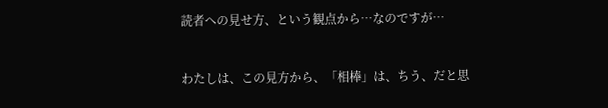読者への見せ方、という観点から…なのですが…


わたしは、この見方から、「相棒」は、ちう、だと思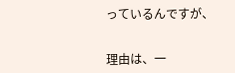っているんですが、


理由は、一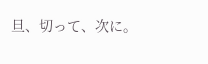旦、切って、次に。